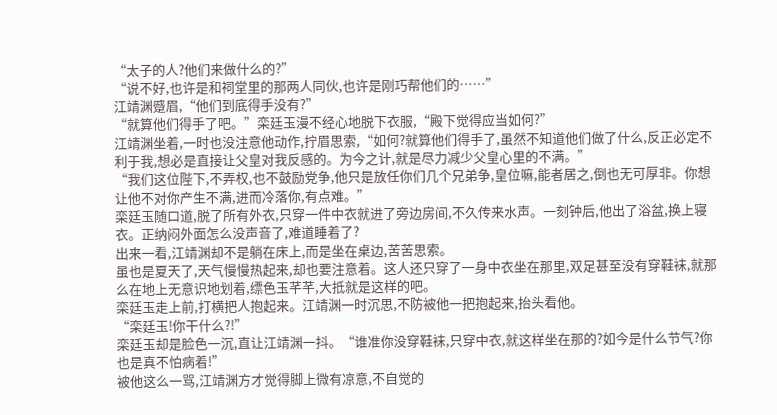“太子的人?他们来做什么的?”
“说不好,也许是和祠堂里的那两人同伙,也许是刚巧帮他们的……”
江靖渊蹙眉,“他们到底得手没有?”
“就算他们得手了吧。”栾廷玉漫不经心地脱下衣服,“殿下觉得应当如何?”
江靖渊坐着,一时也没注意他动作,拧眉思索,“如何?就算他们得手了,虽然不知道他们做了什么,反正必定不利于我,想必是直接让父皇对我反感的。为今之计,就是尽力减少父皇心里的不满。”
“我们这位陛下,不弄权,也不鼓励党争,他只是放任你们几个兄弟争,皇位嘛,能者居之,倒也无可厚非。你想让他不对你产生不满,进而冷落你,有点难。”
栾廷玉随口道,脱了所有外衣,只穿一件中衣就进了旁边房间,不久传来水声。一刻钟后,他出了浴盆,换上寝衣。正纳闷外面怎么没声音了,难道睡着了?
出来一看,江靖渊却不是躺在床上,而是坐在桌边,苦苦思索。
虽也是夏天了,天气慢慢热起来,却也要注意着。这人还只穿了一身中衣坐在那里,双足甚至没有穿鞋袜,就那么在地上无意识地划着,缥色玉芊芊,大抵就是这样的吧。
栾廷玉走上前,打横把人抱起来。江靖渊一时沉思,不防被他一把抱起来,抬头看他。
“栾廷玉!你干什么?!”
栾廷玉却是脸色一沉,直让江靖渊一抖。“谁准你没穿鞋袜,只穿中衣,就这样坐在那的?如今是什么节气?你也是真不怕病着!”
被他这么一骂,江靖渊方才觉得脚上微有凉意,不自觉的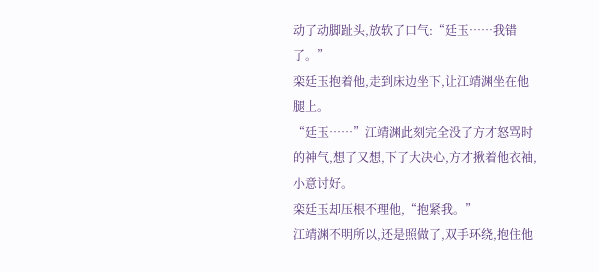动了动脚趾头,放软了口气:“廷玉……我错了。”
栾廷玉抱着他,走到床边坐下,让江靖渊坐在他腿上。
“廷玉……”江靖渊此刻完全没了方才怒骂时的神气,想了又想,下了大决心,方才揪着他衣袖,小意讨好。
栾廷玉却压根不理他,“抱紧我。”
江靖渊不明所以,还是照做了,双手环绕,抱住他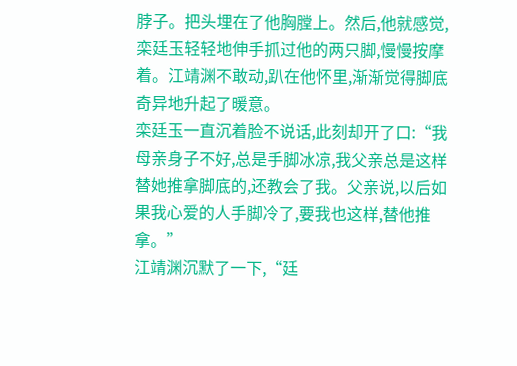脖子。把头埋在了他胸膛上。然后,他就感觉,栾廷玉轻轻地伸手抓过他的两只脚,慢慢按摩着。江靖渊不敢动,趴在他怀里,渐渐觉得脚底奇异地升起了暖意。
栾廷玉一直沉着脸不说话,此刻却开了口:“我母亲身子不好,总是手脚冰凉,我父亲总是这样替她推拿脚底的,还教会了我。父亲说,以后如果我心爱的人手脚冷了,要我也这样,替他推拿。”
江靖渊沉默了一下,“廷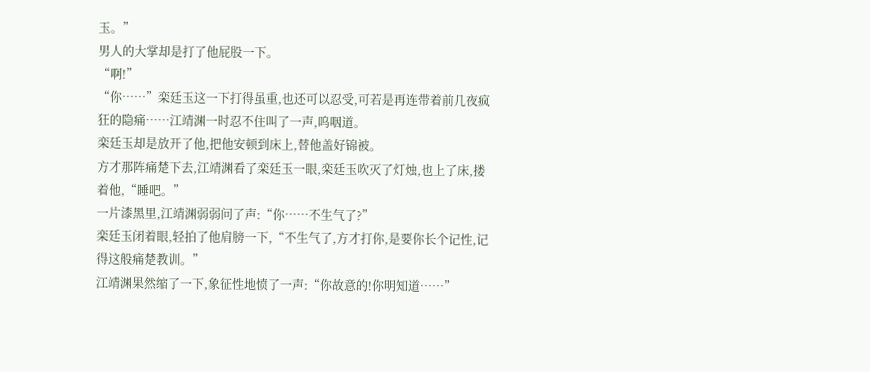玉。”
男人的大掌却是打了他屁股一下。
“啊!”
“你……”栾廷玉这一下打得虽重,也还可以忍受,可若是再连带着前几夜疯狂的隐痛……江靖渊一时忍不住叫了一声,呜咽道。
栾廷玉却是放开了他,把他安顿到床上,替他盖好锦被。
方才那阵痛楚下去,江靖渊看了栾廷玉一眼,栾廷玉吹灭了灯烛,也上了床,搂着他,“睡吧。”
一片漆黑里,江靖渊弱弱问了声:“你……不生气了?”
栾廷玉闭着眼,轻拍了他肩膀一下,“不生气了,方才打你,是要你长个记性,记得这般痛楚教训。”
江靖渊果然缩了一下,象征性地愤了一声:“你故意的!你明知道……”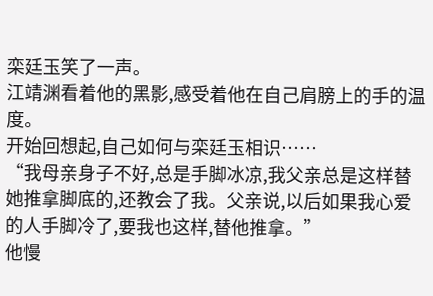栾廷玉笑了一声。
江靖渊看着他的黑影,感受着他在自己肩膀上的手的温度。
开始回想起,自己如何与栾廷玉相识……
“我母亲身子不好,总是手脚冰凉,我父亲总是这样替她推拿脚底的,还教会了我。父亲说,以后如果我心爱的人手脚冷了,要我也这样,替他推拿。”
他慢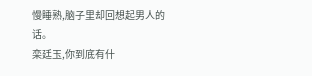慢睡熟,脑子里却回想起男人的话。
栾廷玉,你到底有什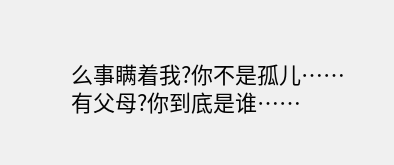么事瞒着我?你不是孤儿……有父母?你到底是谁……